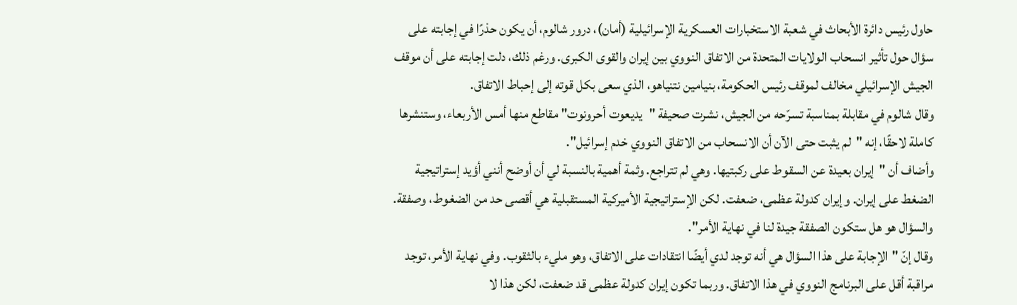حاول رئيس دائرة الأبحاث في شعبة الاستخبارات العسكرية الإسرائيلية (أمان)، درور شالوم، أن يكون حذرًا في إجابته على سؤال حول تأثير انسحاب الولايات المتحدة من الاتفاق النووي بين إيران والقوى الكبرى. ورغم ذلك، دلت إجابته على أن موقف الجيش الإسرائيلي مخالف لموقف رئيس الحكومة، بنيامين نتنياهو، الذي سعى بكل قوته إلى إحباط الاتفاق.
وقال شالوم في مقابلة بمناسبة تسرّحه من الجيش، نشرت صحيفة "يديعوت أحرونوت" مقاطع منها أمس الأربعاء، وستنشرها كاملة لاحقًا، إنه "لم يثبت حتى الآن أن الانسحاب من الاتفاق النووي خدم إسرائيل".
وأضاف أن "إيران بعيدة عن السقوط على ركبتيها. وهي لم تتراجع. وثمة أهمية بالنسبة لي أن أوضح أنني أؤيد إستراتيجية الضغط على إيران. وإيران كدولة عظمى، ضعفت. لكن الإستراتيجية الأميركية المستقبلية هي أقصى حد من الضغوط، وصفقة. والسؤال هو هل ستكون الصفقة جيدة لنا في نهاية الأمر".
وقال إنّ "الإجابة على هذا السؤال هي أنه توجد لدي أيضًا انتقادات على الاتفاق، وهو مليء بالثقوب. وفي نهاية الأمر، توجد مراقبة أقل على البرنامج النووي في هذا الاتفاق. وربما تكون إيران كدولة عظمى قد ضعفت، لكن هذا لا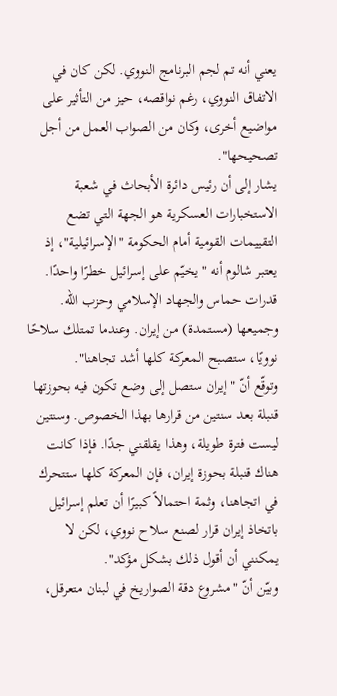يعني أنه تم لجم البرنامج النووي. لكن كان في الاتفاق النووي، رغم نواقصه، حيز من التأثير على مواضيع أخرى، وكان من الصواب العمل من أجل تصحيحها".
يشار إلى أن رئيس دائرة الأبحاث في شعبة الاستخبارات العسكرية هو الجهة التي تضع التقييمات القومية أمام الحكومة "الإسرائيلية"، إذ يعتبر شالوم أنه "يخيّم على إسرائيل خطرًا واحدًا. قدرات حماس والجهاد الإسلامي وحزب الله. وجميعها (مستمدة) من إيران. وعندما تمتلك سلاحًا نوويًا، ستصبح المعركة كلها أشد تجاهنا".
وتوقّع أنّ "إيران ستصل إلى وضع تكون فيه بحوزتها قنبلة بعد سنتين من قرارها بهذا الخصوص. وسنتين ليست فترة طويلة، وهذا يقلقني جدًا. فإذا كانت هناك قنبلة بحوزة إيران، فإن المعركة كلها ستتحرك في اتجاهنا، وثمة احتمالاً كبيرًا أن تعلم إسرائيل باتخاذ إيران قرار لصنع سلاح نووي، لكن لا يمكنني أن أقول ذلك بشكل مؤكد".
وبيّن أنّ "مشروع دقة الصواريخ في لبنان متعرقل،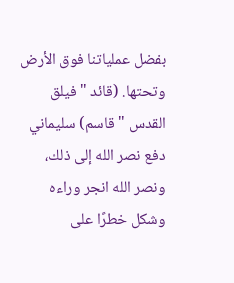بفضل عملياتنا فوق الأرض وتحتها. (قائد "فيلق القدس " قاسم) سليماني دفع نصر الله إلى ذلك، ونصر الله انجر وراءه وشكل خطرًا على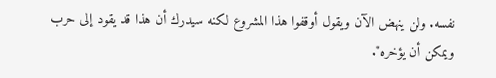نفسه. ولن ينهض الآن ويقول أوقفوا هذا المشروع لكنه سيدرك أن هذا قد يقود إلى حرب ويمكن أن يؤخره".